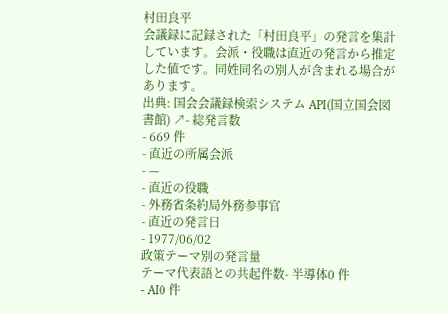村田良平
会議録に記録された「村田良平」の発言を集計しています。会派・役職は直近の発言から推定した値です。同姓同名の別人が含まれる場合があります。
出典: 国会会議録検索システム API(国立国会図書館) ↗- 総発言数
- 669 件
- 直近の所属会派
- —
- 直近の役職
- 外務省条約局外務参事官
- 直近の発言日
- 1977/06/02
政策テーマ別の発言量
テーマ代表語との共起件数- 半導体0 件
- AI0 件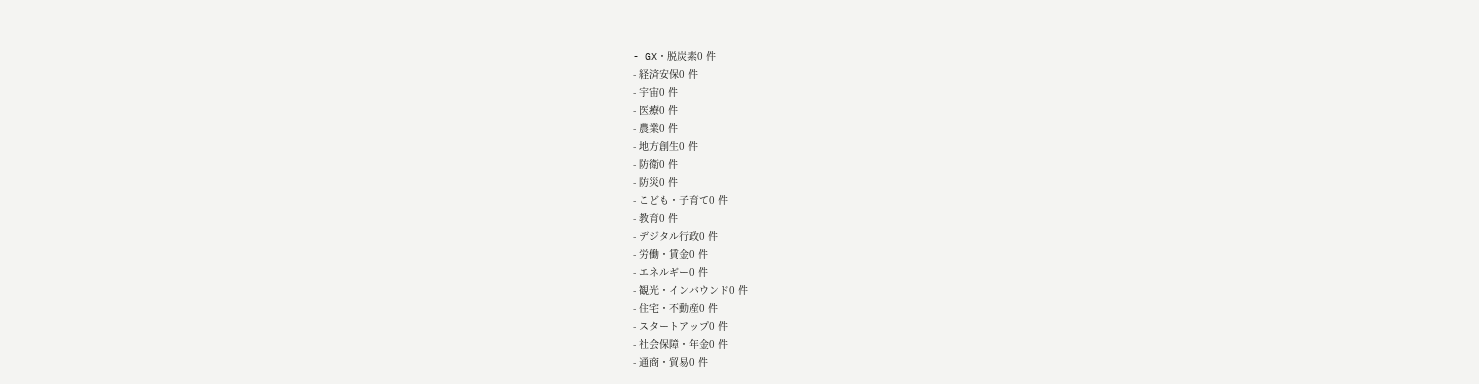- GX・脱炭素0 件
- 経済安保0 件
- 宇宙0 件
- 医療0 件
- 農業0 件
- 地方創生0 件
- 防衛0 件
- 防災0 件
- こども・子育て0 件
- 教育0 件
- デジタル行政0 件
- 労働・賃金0 件
- エネルギー0 件
- 観光・インバウンド0 件
- 住宅・不動産0 件
- スタートアップ0 件
- 社会保障・年金0 件
- 通商・貿易0 件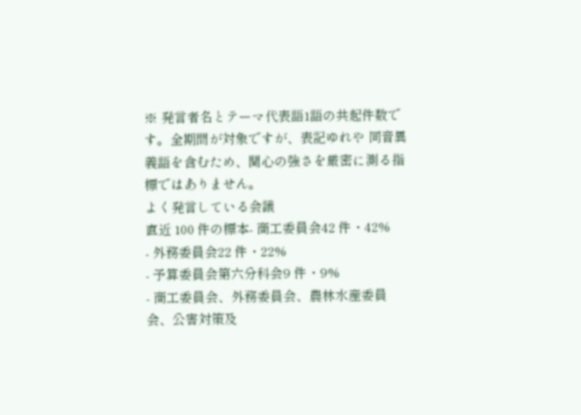※ 発言者名とテーマ代表語1語の共起件数です。全期間が対象ですが、表記ゆれや 同音異義語を含むため、関心の強さを厳密に測る指標ではありません。
よく発言している会議
直近 100 件の標本- 商工委員会42 件・42%
- 外務委員会22 件・22%
- 予算委員会第六分科会9 件・9%
- 商工委員会、外務委員会、農林水産委員会、公害対策及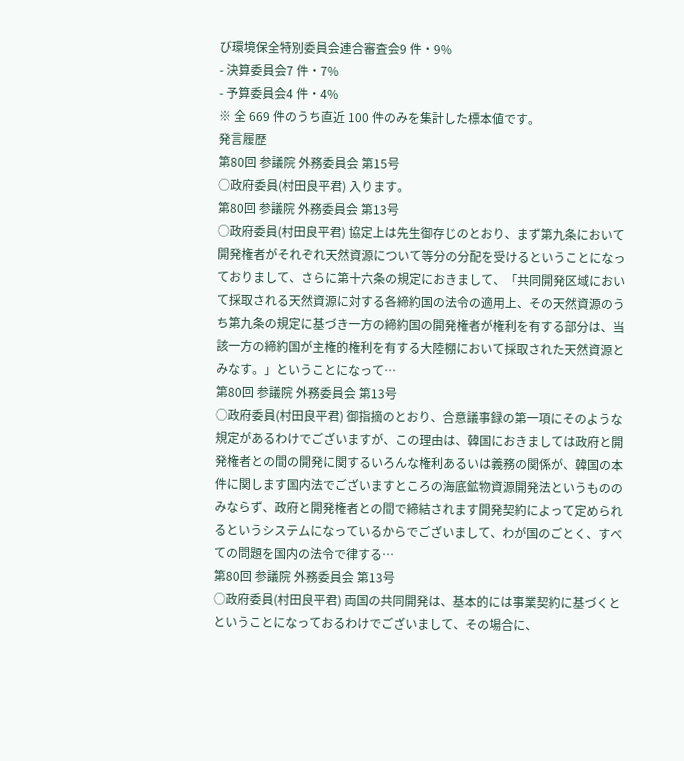び環境保全特別委員会連合審査会9 件・9%
- 決算委員会7 件・7%
- 予算委員会4 件・4%
※ 全 669 件のうち直近 100 件のみを集計した標本値です。
発言履歴
第80回 参議院 外務委員会 第15号
○政府委員(村田良平君) 入ります。
第80回 参議院 外務委員会 第13号
○政府委員(村田良平君) 協定上は先生御存じのとおり、まず第九条において開発権者がそれぞれ天然資源について等分の分配を受けるということになっておりまして、さらに第十六条の規定におきまして、「共同開発区域において採取される天然資源に対する各締約国の法令の適用上、その天然資源のうち第九条の規定に基づき一方の締約国の開発権者が権利を有する部分は、当該一方の締約国が主権的権利を有する大陸棚において採取された天然資源とみなす。」ということになって…
第80回 参議院 外務委員会 第13号
○政府委員(村田良平君) 御指摘のとおり、合意議事録の第一項にそのような規定があるわけでございますが、この理由は、韓国におきましては政府と開発権者との間の開発に関するいろんな権利あるいは義務の関係が、韓国の本件に関します国内法でございますところの海底鉱物資源開発法というもののみならず、政府と開発権者との間で締結されます開発契約によって定められるというシステムになっているからでございまして、わが国のごとく、すべての問題を国内の法令で律する…
第80回 参議院 外務委員会 第13号
○政府委員(村田良平君) 両国の共同開発は、基本的には事業契約に基づくとということになっておるわけでございまして、その場合に、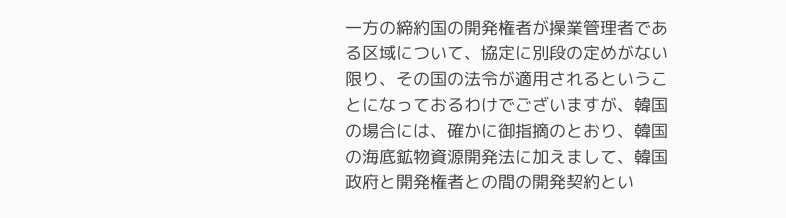一方の締約国の開発権者が操業管理者である区域について、協定に別段の定めがない限り、その国の法令が適用されるということになっておるわけでございますが、韓国の場合には、確かに御指摘のとおり、韓国の海底鉱物資源開発法に加えまして、韓国政府と開発権者との間の開発契約とい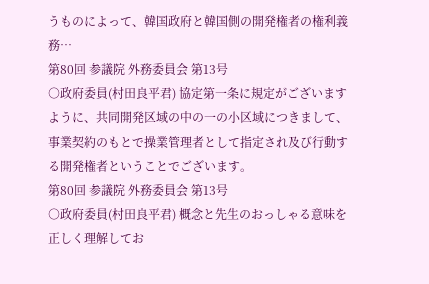うものによって、韓国政府と韓国側の開発権者の権利義務…
第80回 参議院 外務委員会 第13号
○政府委員(村田良平君) 協定第一条に規定がございますように、共同開発区域の中の一の小区域につきまして、事業契約のもとで操業管理者として指定され及び行動する開発権者ということでございます。
第80回 参議院 外務委員会 第13号
○政府委員(村田良平君) 概念と先生のおっしゃる意味を正しく理解してお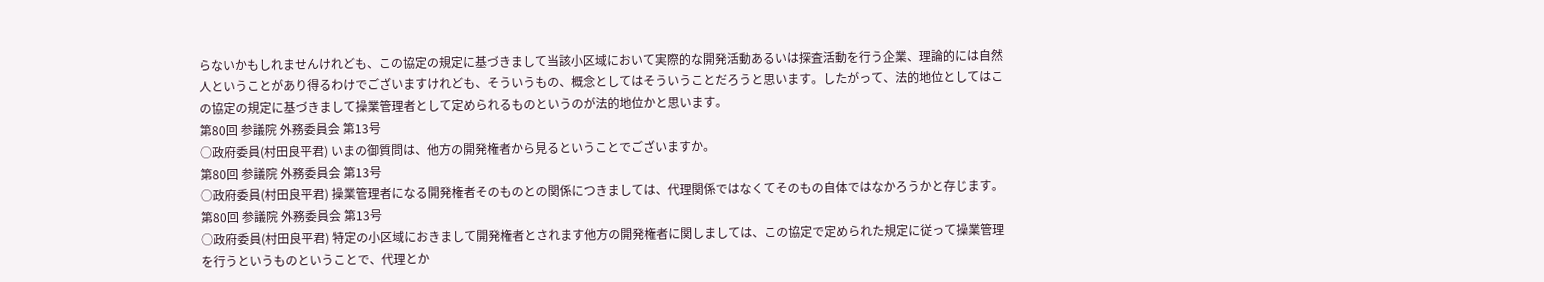らないかもしれませんけれども、この協定の規定に基づきまして当該小区域において実際的な開発活動あるいは探査活動を行う企業、理論的には自然人ということがあり得るわけでございますけれども、そういうもの、概念としてはそういうことだろうと思います。したがって、法的地位としてはこの協定の規定に基づきまして操業管理者として定められるものというのが法的地位かと思います。
第80回 参議院 外務委員会 第13号
○政府委員(村田良平君) いまの御質問は、他方の開発権者から見るということでございますか。
第80回 参議院 外務委員会 第13号
○政府委員(村田良平君) 操業管理者になる開発権者そのものとの関係につきましては、代理関係ではなくてそのもの自体ではなかろうかと存じます。
第80回 参議院 外務委員会 第13号
○政府委員(村田良平君) 特定の小区域におきまして開発権者とされます他方の開発権者に関しましては、この協定で定められた規定に従って操業管理を行うというものということで、代理とか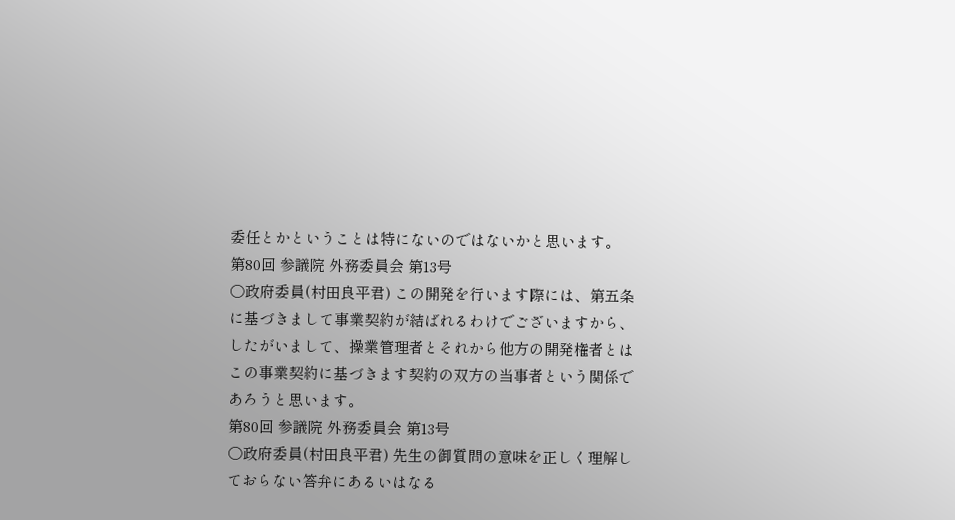委任とかということは特にないのではないかと思います。
第80回 参議院 外務委員会 第13号
○政府委員(村田良平君) この開発を行います際には、第五条に基づきまして事業契約が結ばれるわけでございますから、したがいまして、操業管理者とそれから他方の開発権者とはこの事業契約に基づきます契約の双方の当事者という関係であろうと思います。
第80回 参議院 外務委員会 第13号
○政府委員(村田良平君) 先生の御質問の意味を正しく理解しておらない答弁にあるいはなる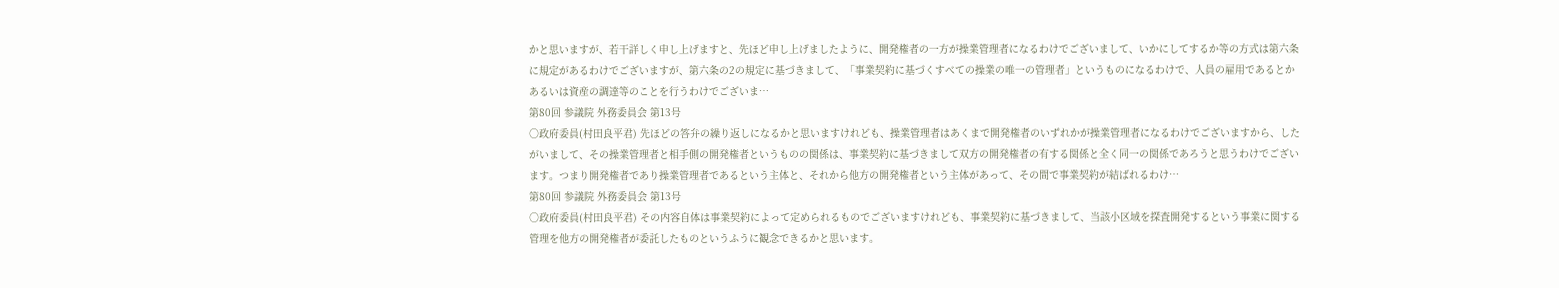かと思いますが、若干詳しく申し上げますと、先ほど申し上げましたように、開発権者の一方が操業管理者になるわけでございまして、いかにしてするか等の方式は第六条に規定があるわけでございますが、第六条の2の規定に基づきまして、「事業契約に基づくすべての操業の唯一の管理者」というものになるわけで、人員の雇用であるとかあるいは資産の調達等のことを行うわけでございま…
第80回 参議院 外務委員会 第13号
○政府委員(村田良平君) 先ほどの答弁の繰り返しになるかと思いますけれども、操業管理者はあくまで開発権者のいずれかが操業管理者になるわけでございますから、したがいまして、その操業管理者と相手側の開発権者というものの関係は、事業契約に基づきまして双方の開発権者の有する関係と全く同一の関係であろうと思うわけでございます。つまり開発権者であり操業管理者であるという主体と、それから他方の開発権者という主体があって、その間で事業契約が結ばれるわけ…
第80回 参議院 外務委員会 第13号
○政府委員(村田良平君) その内容自体は事業契約によって定められるものでございますけれども、事業契約に基づきまして、当該小区域を探査開発するという事業に関する管理を他方の開発権者が委託したものというふうに観念できるかと思います。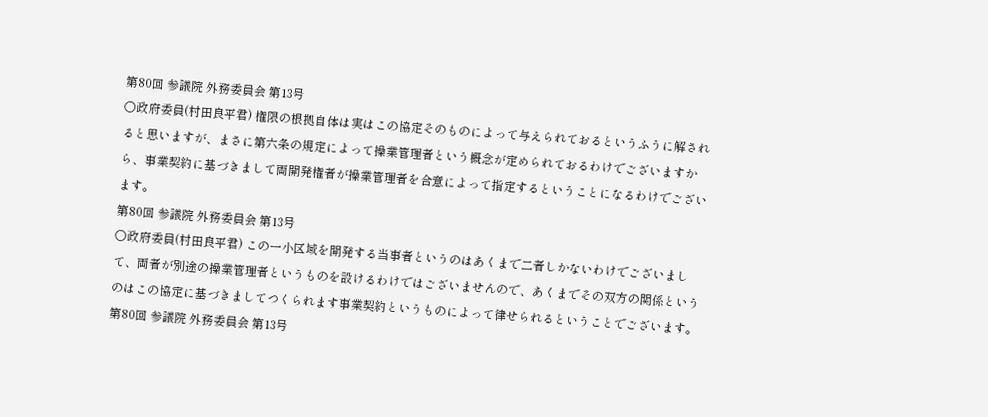第80回 参議院 外務委員会 第13号
○政府委員(村田良平君) 権限の根拠自体は実はこの協定そのものによって与えられておるというふうに解されると思いますが、まさに第六条の規定によって操業管理者という概念が定められておるわけでございますから、事業契約に基づきまして両開発権者が操業管理者を合意によって指定するということになるわけでございます。
第80回 参議院 外務委員会 第13号
○政府委員(村田良平君) この一小区域を開発する当事者というのはあくまで二者しかないわけでございまして、両者が別途の操業管理者というものを設けるわけではございませんので、あくまでその双方の関係というのはこの協定に基づきましてつくられます事業契約というものによって律せられるということでございます。
第80回 参議院 外務委員会 第13号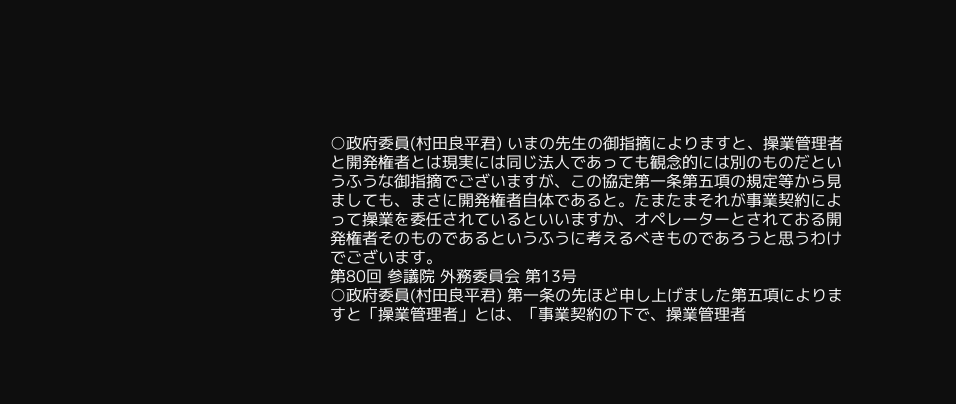○政府委員(村田良平君) いまの先生の御指摘によりますと、操業管理者と開発権者とは現実には同じ法人であっても観念的には別のものだというふうな御指摘でございますが、この協定第一条第五項の規定等から見ましても、まさに開発権者自体であると。たまたまそれが事業契約によって操業を委任されているといいますか、オペレーターとされておる開発権者そのものであるというふうに考えるべきものであろうと思うわけでございます。
第80回 参議院 外務委員会 第13号
○政府委員(村田良平君) 第一条の先ほど申し上げました第五項によりますと「操業管理者」とは、「事業契約の下で、操業管理者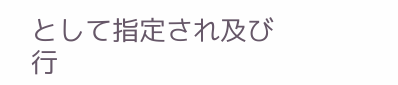として指定され及び行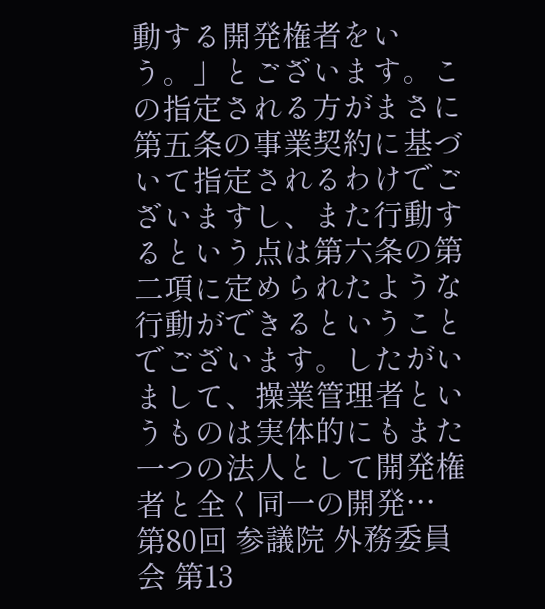動する開発権者をいう。」とございます。この指定される方がまさに第五条の事業契約に基づいて指定されるわけでございますし、また行動するという点は第六条の第二項に定められたような行動ができるということでございます。したがいまして、操業管理者というものは実体的にもまた一つの法人として開発権者と全く同一の開発…
第80回 参議院 外務委員会 第13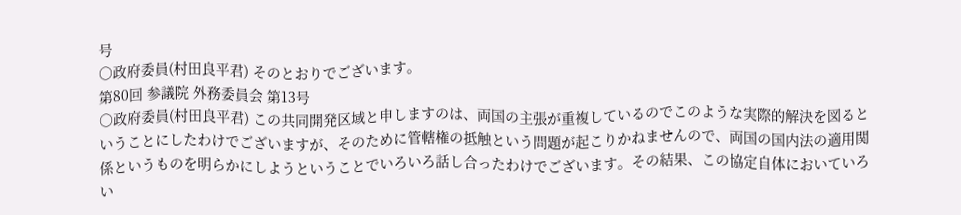号
○政府委員(村田良平君) そのとおりでございます。
第80回 参議院 外務委員会 第13号
○政府委員(村田良平君) この共同開発区域と申しますのは、両国の主張が重複しているのでこのような実際的解決を図るということにしたわけでございますが、そのために管轄権の抵触という問題が起こりかねませんので、両国の国内法の適用関係というものを明らかにしようということでいろいろ話し合ったわけでございます。その結果、この協定自体においていろい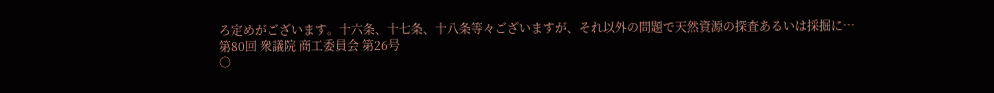ろ定めがございます。十六条、十七条、十八条等々ございますが、それ以外の問題で天然資源の探査あるいは採掘に…
第80回 衆議院 商工委員会 第26号
○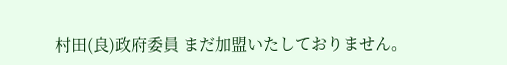村田(良)政府委員 まだ加盟いたしておりません。